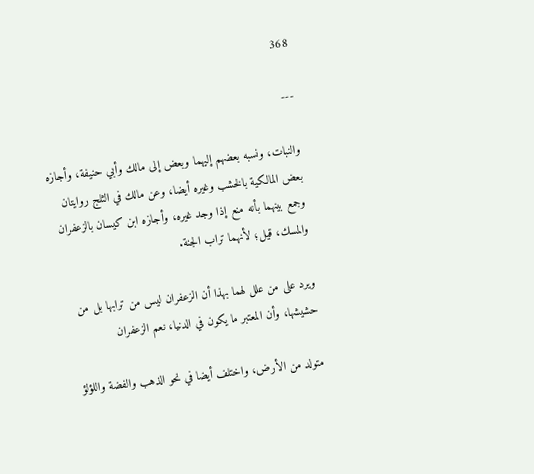368

---

والنبات، ونسبه بعضهم إليهما وبعض إلى مالك وأبي حنيفة، وأجازه بعض المالكية بالخشب وغيره أيضا، وعن مالك في الثلج روايتان وجمع بينهما بأنه منع إذا وجد غيره، وأجازه ابن كيسان بالزعفران والمسك، قيل؛ لأنهما تراب الجنة.

ويرد على من علل لهما بهذا أن الزعفران ليس من ترابها بل من حشيشها، وأن المعتبر ما يكون في الدنيا، نعم الزعفران

متولد من الأرض، واختلف أيضا في نحو الذهب والفضة واللؤلؤ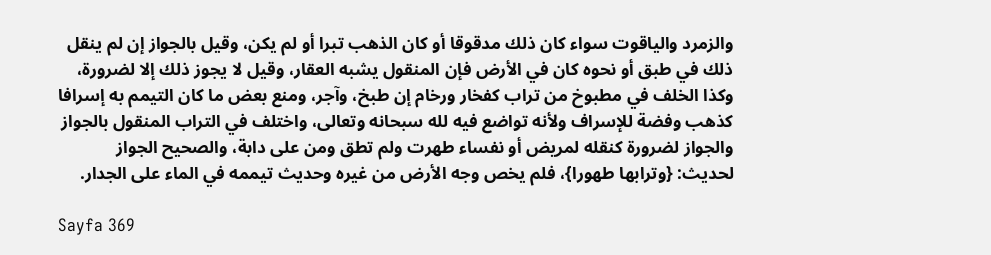والزمرد والياقوت سواء كان ذلك مدقوقا أو كان الذهب تبرا أو لم يكن، وقيل بالجواز إن لم ينقل ذلك في طبق أو نحوه كان في الأرض فإن المنقول يشبه العقار، وقيل لا يجوز ذلك إلا لضرورة، وكذا الخلف في مطبوخ من تراب كفخار ورخام إن طبخ، وآجر، ومنع بعض ما كان التيمم به إسرافا كذهب وفضة للإسراف ولأنه تواضع فيه لله سبحانه وتعالى، واختلف في التراب المنقول بالجواز والجواز لضرورة كنقله لمريض أو نفساء طهرت ولم تطق ومن على دابة، والصحيح الجواز لحديث: {وترابها طهورا}، فلم يخص وجه الأرض من غيره وحديث تيممه في الماء على الجدار.

Sayfa 369